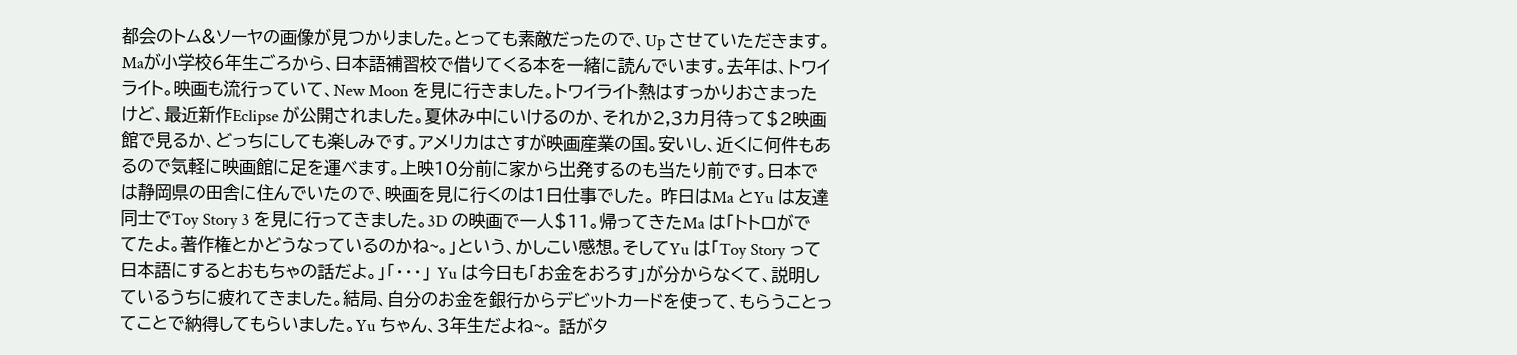都会のトム&ソーヤの画像が見つかりました。とっても素敵だったので、Up させていただきます。
Maが小学校6年生ごろから、日本語補習校で借りてくる本を一緒に読んでいます。去年は、トワイライト。映画も流行っていて、New Moon を見に行きました。トワイライト熱はすっかりおさまったけど、最近新作Eclipse が公開されました。夏休み中にいけるのか、それか2,3カ月待って$2映画館で見るか、どっちにしても楽しみです。アメリカはさすが映画産業の国。安いし、近くに何件もあるので気軽に映画館に足を運べます。上映10分前に家から出発するのも当たり前です。日本では静岡県の田舎に住んでいたので、映画を見に行くのは1日仕事でした。 昨日はMa とYu は友達同士でToy Story 3 を見に行ってきました。3D の映画で一人$11。帰ってきたMa は「トトロがでてたよ。著作権とかどうなっているのかね~。」という、かしこい感想。そしてYu は「Toy Story って日本語にするとおもちゃの話だよ。」「・・・」 Yu は今日も「お金をおろす」が分からなくて、説明しているうちに疲れてきました。結局、自分のお金を銀行からデビットカードを使って、もらうことってことで納得してもらいました。Yu ちゃん、3年生だよね~。 話がタ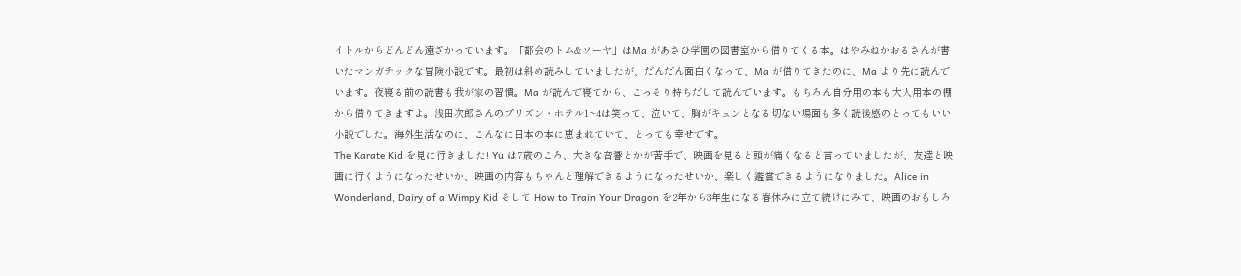イトルからどんどん遠ざかっています。「都会のトム&ソーヤ」はMa があさひ学園の図書室から借りてくる本。はやみねかおるさんが書いたマンガチックな冒険小説です。最初は斜め読みしていましたが、だんだん面白くなって、Ma が借りてきたのに、Ma より先に読んでいます。夜寝る前の読書も我が家の習慣。Ma が読んで寝てから、こっそり持ちだして読んでいます。もちろん自分用の本も大人用本の棚から借りてきますよ。浅田次郎さんのプリズン・ホテル1~4は笑って、泣いて、胸がキュンとなる切ない場面も多く読後感のとってもいい小説でした。海外生活なのに、こんなに日本の本に恵まれていて、とっても幸せです。
The Karate Kid を見に行きました! Yu は7歳のころ、大きな音響とかが苦手で、映画を見ると頭が痛くなると言っていましたが、友達と映画に行くようになったせいか、映画の内容もちゃんと理解できるようになったせいか、楽しく鑑賞できるようになりました。Alice in Wonderland, Dairy of a Wimpy Kid そして How to Train Your Dragon を2年から3年生になる春休みに立て続けにみて、映画のおもしろ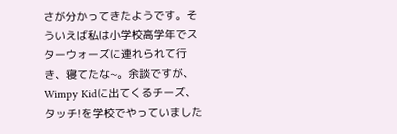さが分かってきたようです。そういえば私は小学校高学年でスターウォーズに連れられて行き、寝てたな~。余談ですが、Wimpy Kidに出てくるチーズ、タッチ!を学校でやっていました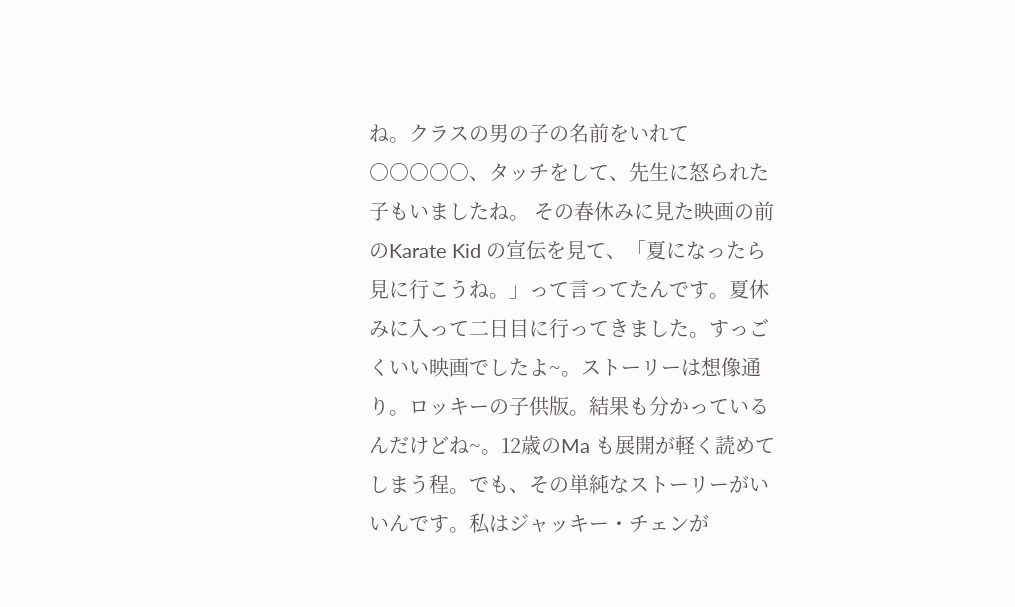ね。クラスの男の子の名前をいれて○○○○○、タッチをして、先生に怒られた子もいましたね。 その春休みに見た映画の前のKarate Kid の宣伝を見て、「夏になったら見に行こうね。」って言ってたんです。夏休みに入って二日目に行ってきました。すっごくいい映画でしたよ~。ストーリーは想像通り。ロッキーの子供版。結果も分かっているんだけどね~。12歳のMa も展開が軽く読めてしまう程。でも、その単純なストーリーがいいんです。私はジャッキー・チェンが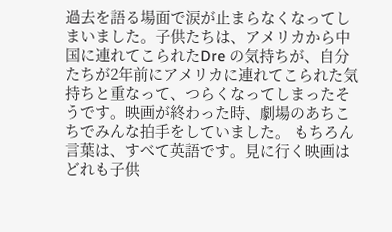過去を語る場面で涙が止まらなくなってしまいました。子供たちは、アメリカから中国に連れてこられたDre の気持ちが、自分たちが2年前にアメリカに連れてこられた気持ちと重なって、つらくなってしまったそうです。映画が終わった時、劇場のあちこちでみんな拍手をしていました。 もちろん言葉は、すべて英語です。見に行く映画はどれも子供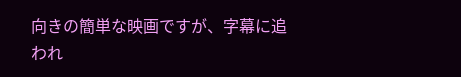向きの簡単な映画ですが、字幕に追われ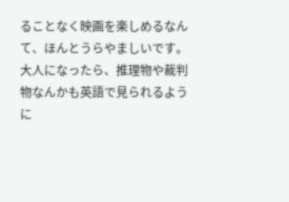ることなく映画を楽しめるなんて、ほんとうらやましいです。大人になったら、推理物や裁判物なんかも英語で見られるように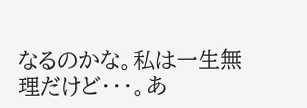なるのかな。私は一生無理だけど・・・。あ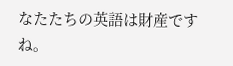なたたちの英語は財産ですね。